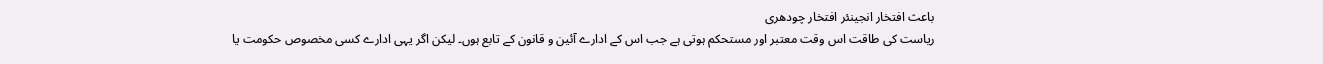باعث افتخار انجینئر افتخار چودھری
ریاست کی طاقت اس وقت معتبر اور مستحکم ہوتی ہے جب اس کے ادارے آئین و قانون کے تابع ہوں۔ لیکن اگر یہی ادارے کسی مخصوص حکومت یا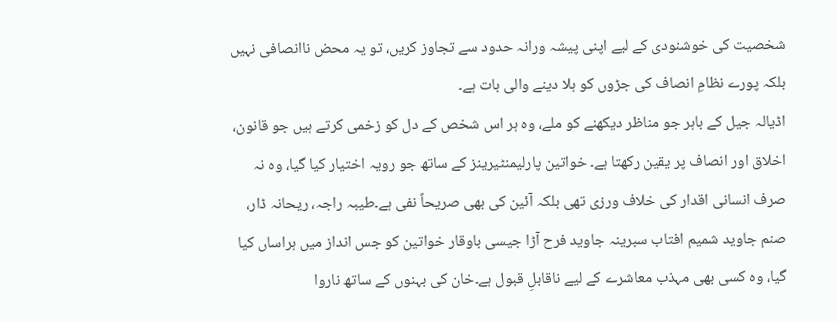شخصیت کی خوشنودی کے لیے اپنی پیشہ ورانہ حدود سے تجاوز کریں، تو یہ محض ناانصافی نہیں بلکہ پورے نظامِ انصاف کی جڑوں کو ہلا دینے والی بات ہے۔
اڈیالہ جیل کے باہر جو مناظر دیکھنے کو ملے، وہ ہر اس شخص کے دل کو زخمی کرتے ہیں جو قانون، اخلاق اور انصاف پر یقین رکھتا ہے۔ خواتین پارلیمنٹیرینز کے ساتھ جو رویہ اختیار کیا گیا، وہ نہ صرف انسانی اقدار کی خلاف ورزی تھی بلکہ آئین کی بھی صریحاً نفی ہے۔طیبہ راجہ، ریحانہ ڈار، صنم جاوید شمیم افتاب سبرینہ جاوید فرح آڑا جیسی باوقار خواتین کو جس انداز میں ہراساں کیا گیا، وہ کسی بھی مہذب معاشرے کے لیے ناقابلِ قبول ہے۔خان کی بہنوں کے ساتھ ناروا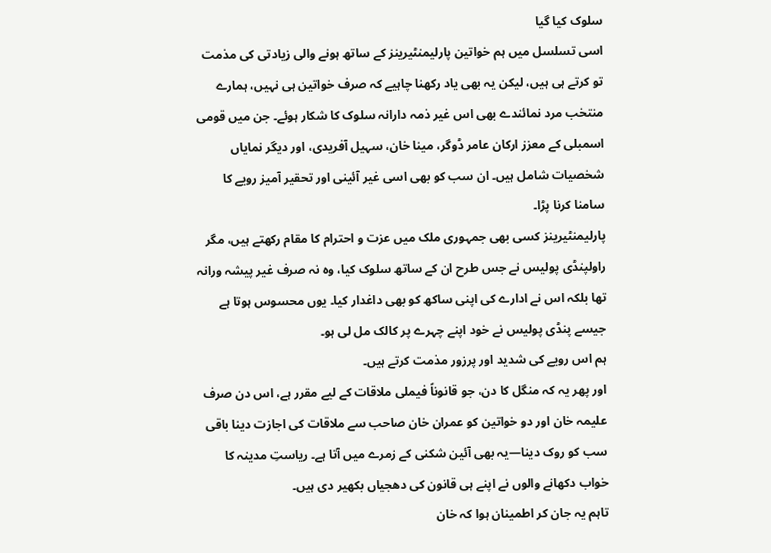سلوک کیا گیا
اسی تسلسل میں ہم خواتین پارلیمنٹیرینز کے ساتھ ہونے والی زیادتی کی مذمت تو کرتے ہی ہیں، لیکن یہ بھی یاد رکھنا چاہیے کہ صرف خواتین ہی نہیں، ہمارے منتخب مرد نمائندے بھی اس غیر ذمہ دارانہ سلوک کا شکار ہوئے۔ جن میں قومی اسمبلی کے معزز ارکان عامر ڈوگر، مینا خان، سہیل آفریدی، اور دیگر نمایاں شخصیات شامل ہیں۔ ان سب کو بھی اسی غیر آئینی اور تحقیر آمیز رویے کا سامنا کرنا پڑا۔
پارلیمنٹیرینز کسی بھی جمہوری ملک میں عزت و احترام کا مقام رکھتے ہیں، مگر راولپنڈی پولیس نے جس طرح ان کے ساتھ سلوک کیا، وہ نہ صرف غیر پیشہ ورانہ تھا بلکہ اس نے ادارے کی اپنی ساکھ کو بھی داغدار کیا۔ یوں محسوس ہوتا ہے جیسے پنڈی پولیس نے خود اپنے چہرے پر کالک مل لی ہو۔
ہم اس رویے کی شدید اور پرزور مذمت کرتے ہیں۔
اور پھر یہ کہ منگل کا دن، جو قانوناً فیملی ملاقات کے لیے مقرر ہے، اس دن صرف علیمہ خان اور دو خواتین کو عمران خان صاحب سے ملاقات کی اجازت دینا باقی سب کو روک دینا—یہ بھی آئین شکنی کے زمرے میں آتا ہے۔ ریاستِ مدینہ کا خواب دکھانے والوں نے اپنے ہی قانون کی دھجیاں بکھیر دی ہیں۔
تاہم یہ جان کر اطمینان ہوا کہ خان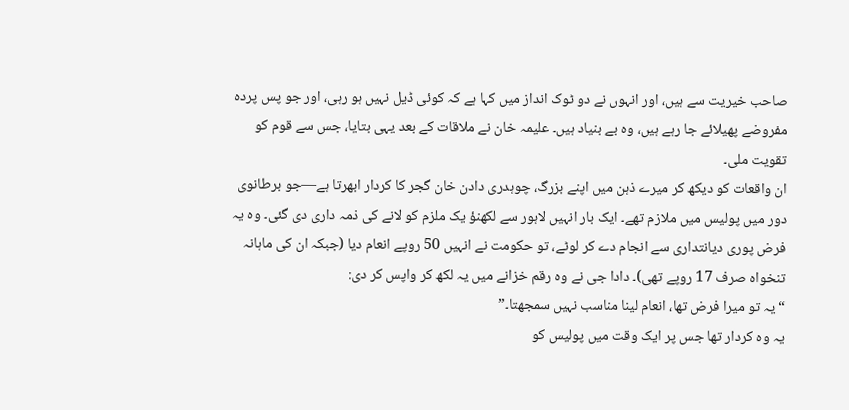صاحب خیریت سے ہیں، اور انہوں نے دو ٹوک انداز میں کہا ہے کہ کوئی ڈیل نہیں ہو رہی، اور جو پس پردہ مفروضے پھیلائے جا رہے ہیں، وہ بے بنیاد ہیں۔ علیمہ خان نے ملاقات کے بعد یہی بتایا، جس سے قوم کو تقویت ملی۔
ان واقعات کو دیکھ کر میرے ذہن میں اپنے بزرگ، چوہدری دادن خان گجر کا کردار ابھرتا ہے—جو برطانوی دور میں پولیس میں ملازم تھے۔ ایک بار انہیں لاہور سے لکھنؤ یک ملزم کو لانے کی ذمہ داری دی گئی۔ وہ یہ فرض پوری دیانتداری سے انجام دے کر لوٹے، تو حکومت نے انہیں 50 روپے انعام دیا (جبکہ ان کی ماہانہ تنخواہ صرف 17 روپے تھی)۔ دادا جی نے وہ رقم خزانے میں یہ لکھ کر واپس کر دی:
“یہ تو میرا فرض تھا، انعام لینا مناسب نہیں سمجھتا۔”
یہ وہ کردار تھا جس پر ایک وقت میں پولیس کو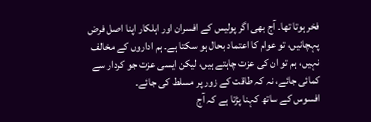فخر ہوتا تھا۔ آج بھی اگر پولیس کے افسران اور اہلکار اپنا اصل فرض پہچانیں، تو عوام کا اعتماد بحال ہو سکتا ہے۔ ہم اداروں کے مخالف نہیں، ہم تو ان کی عزت چاہتے ہیں، لیکن ایسی عزت جو کردار سے کمائی جائے، نہ کہ طاقت کے زور پر مسلط کی جائے۔
افسوس کے ساتھ کہنا پڑتا ہے کہ آج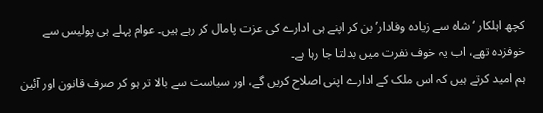کچھ اہلکار ‘شاہ سے زیادہ وفادار’ بن کر اپنے ہی ادارے کی عزت پامال کر رہے ہیں۔ عوام پہلے ہی پولیس سے خوفزدہ تھے، اب یہ خوف نفرت میں بدلتا جا رہا ہے۔
ہم امید کرتے ہیں کہ اس ملک کے ادارے اپنی اصلاح کریں گے، اور سیاست سے بالا تر ہو کر صرف قانون اور آئین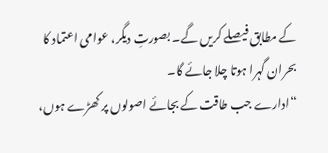کے مطابق فیصلے کریں گے۔ بصورتِ دیگر، عوامی اعتماد کا بحران گہرا ہوتا چلا جائے گا۔
“ادارے جب طاقت کے بجائے اصولوں پر کھڑے ہوں،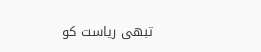تبھی ریاست کو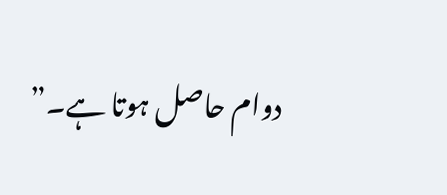دوام حاصل ہوتا ہے۔”